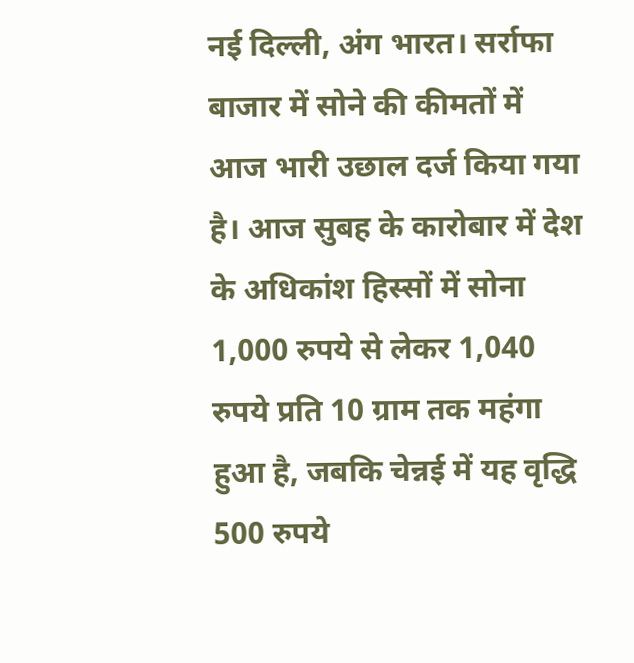नई दिल्ली, अंग भारत। सर्राफा बाजार में सोने की कीमतों में आज भारी उछाल दर्ज किया गया है। आज सुबह के कारोबार में देश के अधिकांश हिस्सों में सोना 1,000 रुपये से लेकर 1,040 रुपये प्रति 10 ग्राम तक महंगा हुआ है, जबकि चेन्नई में यह वृद्धि 500 रुपये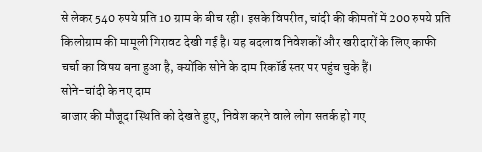से लेकर 540 रुपये प्रति 10 ग्राम के बीच रही। इसके विपरीत, चांदी की कीमतों में 200 रुपये प्रति किलोग्राम की मामूली गिरावट देखी गई है। यह बदलाव निवेशकों और खरीदारों के लिए काफी चर्चा का विषय बना हुआ है, क्योंकि सोने के दाम रिकॉर्ड स्तर पर पहुंच चुके हैं।
सोने-चांदी के नए दाम
बाजार की मौजूदा स्थिति को देखते हुए, निवेश करने वाले लोग सतर्क हो गए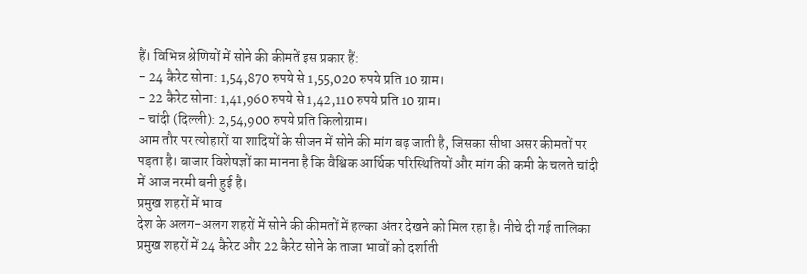हैं। विभिन्न श्रेणियों में सोने की कीमतें इस प्रकार हैं:
- 24 कैरेट सोना: 1,54,870 रुपये से 1,55,020 रुपये प्रति 10 ग्राम।
- 22 कैरेट सोना: 1,41,960 रुपये से 1,42,110 रुपये प्रति 10 ग्राम।
- चांदी (दिल्ली): 2,54,900 रुपये प्रति किलोग्राम।
आम तौर पर त्योहारों या शादियों के सीजन में सोने की मांग बढ़ जाती है, जिसका सीधा असर कीमतों पर पड़ता है। बाजार विशेषज्ञों का मानना है कि वैश्विक आर्थिक परिस्थितियों और मांग की कमी के चलते चांदी में आज नरमी बनी हुई है।
प्रमुख शहरों में भाव
देश के अलग-अलग शहरों में सोने की कीमतों में हल्का अंतर देखने को मिल रहा है। नीचे दी गई तालिका प्रमुख शहरों में 24 कैरेट और 22 कैरेट सोने के ताजा भावों को दर्शाती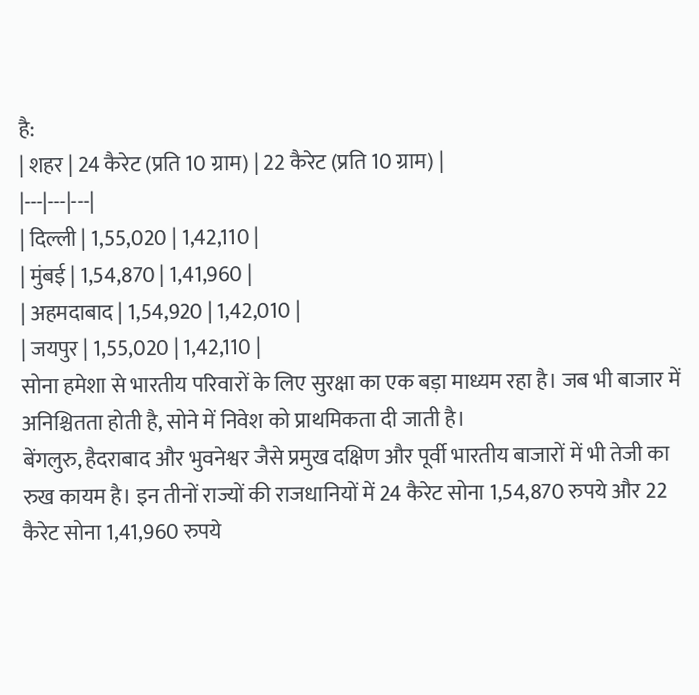है:
| शहर | 24 कैरेट (प्रति 10 ग्राम) | 22 कैरेट (प्रति 10 ग्राम) |
|---|---|---|
| दिल्ली | 1,55,020 | 1,42,110 |
| मुंबई | 1,54,870 | 1,41,960 |
| अहमदाबाद | 1,54,920 | 1,42,010 |
| जयपुर | 1,55,020 | 1,42,110 |
सोना हमेशा से भारतीय परिवारों के लिए सुरक्षा का एक बड़ा माध्यम रहा है। जब भी बाजार में अनिश्चितता होती है, सोने में निवेश को प्राथमिकता दी जाती है।
बेंगलुरु, हैदराबाद और भुवनेश्वर जैसे प्रमुख दक्षिण और पूर्वी भारतीय बाजारों में भी तेजी का रुख कायम है। इन तीनों राज्यों की राजधानियों में 24 कैरेट सोना 1,54,870 रुपये और 22 कैरेट सोना 1,41,960 रुपये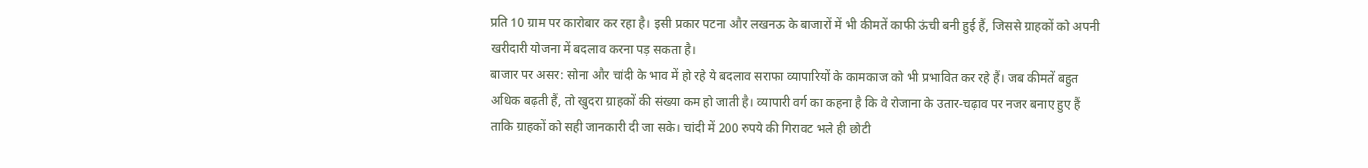प्रति 10 ग्राम पर कारोबार कर रहा है। इसी प्रकार पटना और लखनऊ के बाजारों में भी कीमतें काफी ऊंची बनी हुई हैं, जिससे ग्राहकों को अपनी खरीदारी योजना में बदलाव करना पड़ सकता है।
बाजार पर असर: सोना और चांदी के भाव में हो रहे ये बदलाव सराफा व्यापारियों के कामकाज को भी प्रभावित कर रहे हैं। जब कीमतें बहुत अधिक बढ़ती हैं, तो खुदरा ग्राहकों की संख्या कम हो जाती है। व्यापारी वर्ग का कहना है कि वे रोजाना के उतार-चढ़ाव पर नजर बनाए हुए हैं ताकि ग्राहकों को सही जानकारी दी जा सके। चांदी में 200 रुपये की गिरावट भले ही छोटी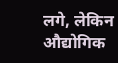लगे, लेकिन औद्योगिक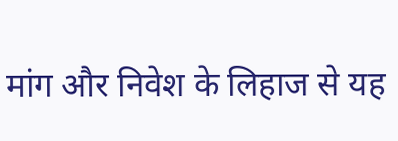मांग और निवेश के लिहाज से यह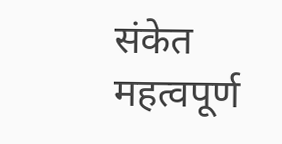संकेत महत्वपूर्ण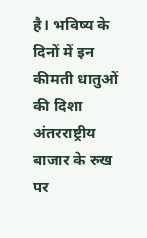है। भविष्य के दिनों में इन कीमती धातुओं की दिशा अंतरराष्ट्रीय बाजार के रुख पर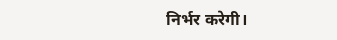निर्भर करेगी।